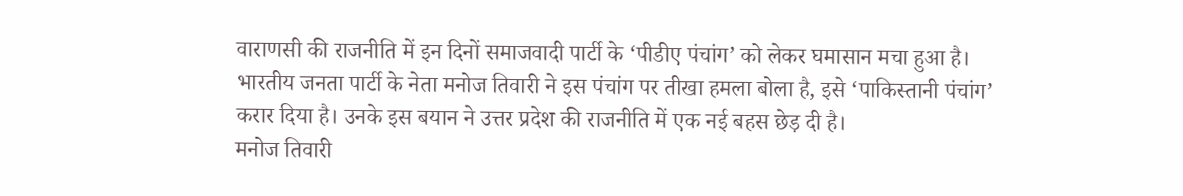वाराणसी की राजनीति में इन दिनों समाजवादी पार्टी के ‘पीडीए पंचांग’ को लेकर घमासान मचा हुआ है। भारतीय जनता पार्टी के नेता मनोज तिवारी ने इस पंचांग पर तीखा हमला बोला है, इसे ‘पाकिस्तानी पंचांग’ करार दिया है। उनके इस बयान ने उत्तर प्रदेश की राजनीति में एक नई बहस छेड़ दी है।
मनोज तिवारी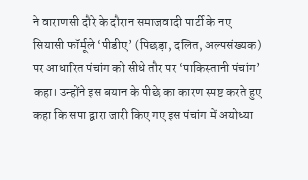ने वाराणसी दौरे के दौरान समाजवादी पार्टी के नए सियासी फॉर्मूले ‘पीडीए’ (पिछड़ा, दलित, अल्पसंख्यक) पर आधारित पंचांग को सीधे तौर पर ‘पाकिस्तानी पंचांग’ कहा। उन्होंने इस बयान के पीछे का कारण स्पष्ट करते हुए कहा कि सपा द्वारा जारी किए गए इस पंचांग में अयोध्या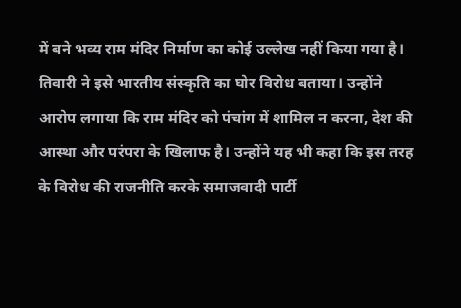में बने भव्य राम मंदिर निर्माण का कोई उल्लेख नहीं किया गया है।
तिवारी ने इसे भारतीय संस्कृति का घोर विरोध बताया। उन्होंने आरोप लगाया कि राम मंदिर को पंचांग में शामिल न करना, देश की आस्था और परंपरा के खिलाफ है। उन्होंने यह भी कहा कि इस तरह के विरोध की राजनीति करके समाजवादी पार्टी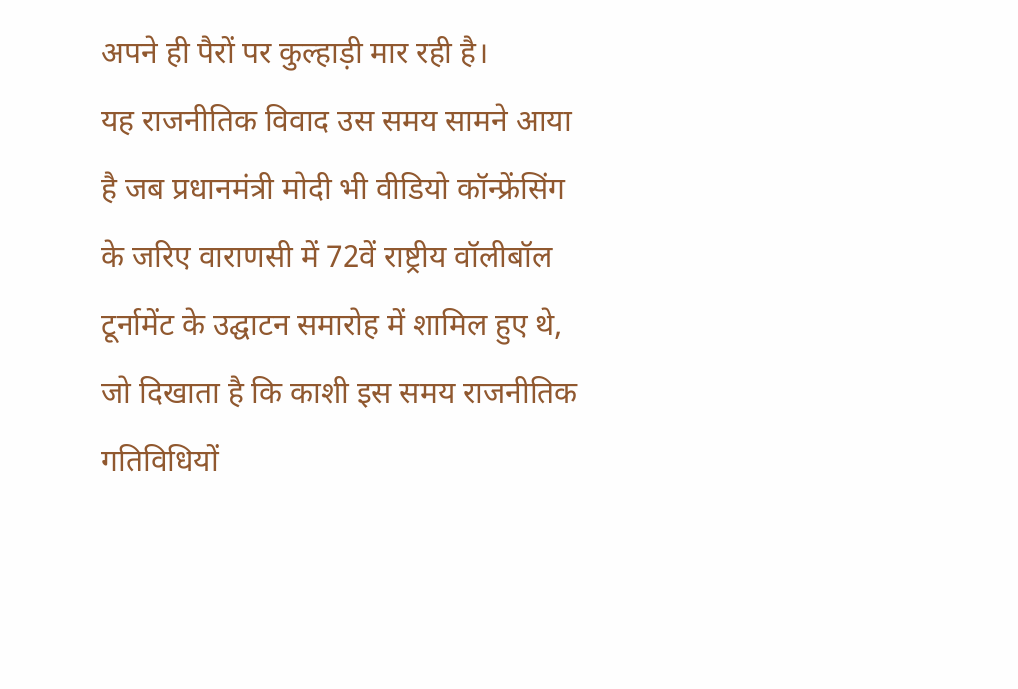अपने ही पैरों पर कुल्हाड़ी मार रही है।
यह राजनीतिक विवाद उस समय सामने आया है जब प्रधानमंत्री मोदी भी वीडियो कॉन्फ्रेंसिंग के जरिए वाराणसी में 72वें राष्ट्रीय वॉलीबॉल टूर्नामेंट के उद्घाटन समारोह में शामिल हुए थे, जो दिखाता है कि काशी इस समय राजनीतिक गतिविधियों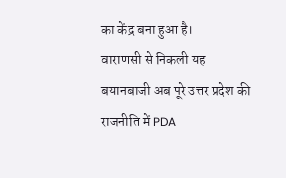का केंद्र बना हुआ है।
वाराणसी से निकली यह बयानबाजी अब पूरे उत्तर प्रदेश की राजनीति में PDA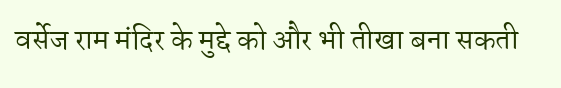वर्सेज राम मंदिर के मुद्दे को और भी तीखा बना सकती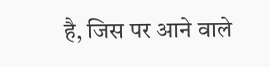है, जिस पर आने वाले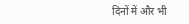दिनों में और भी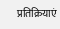प्रतिक्रियाएं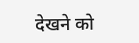देखने को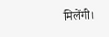मिलेंगी।